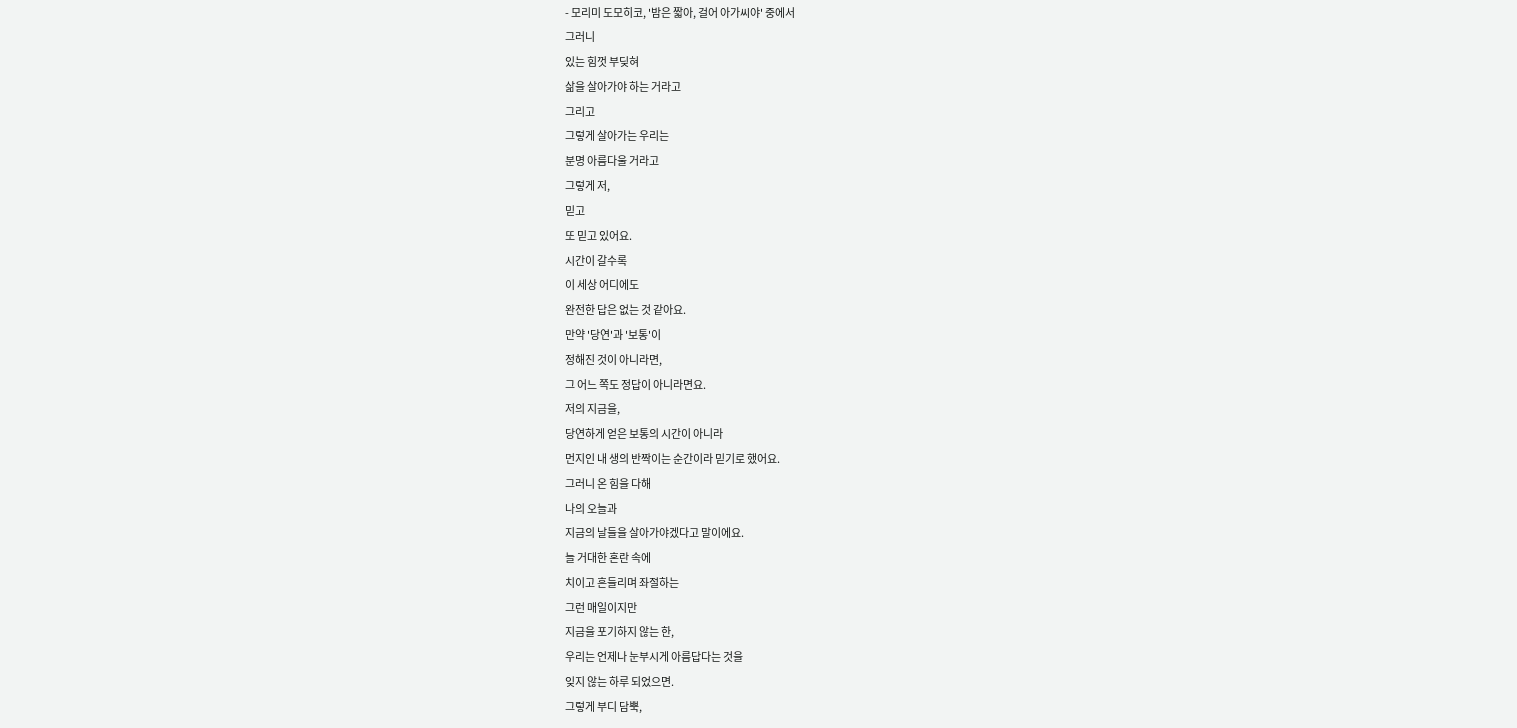- 모리미 도모히코, '밤은 짧아, 걸어 아가씨야' 중에서
그러니
있는 힘껏 부딪혀
삶을 살아가야 하는 거라고
그리고
그렇게 살아가는 우리는
분명 아름다울 거라고
그렇게 저,
믿고
또 믿고 있어요.
시간이 갈수록
이 세상 어디에도
완전한 답은 없는 것 같아요.
만약 '당연'과 '보통'이
정해진 것이 아니라면,
그 어느 쪽도 정답이 아니라면요.
저의 지금을,
당연하게 얻은 보통의 시간이 아니라
먼지인 내 생의 반짝이는 순간이라 믿기로 했어요.
그러니 온 힘을 다해
나의 오늘과
지금의 날들을 살아가야겠다고 말이에요.
늘 거대한 혼란 속에
치이고 흔들리며 좌절하는
그런 매일이지만
지금을 포기하지 않는 한,
우리는 언제나 눈부시게 아름답다는 것을
잊지 않는 하루 되었으면.
그렇게 부디 담뿍,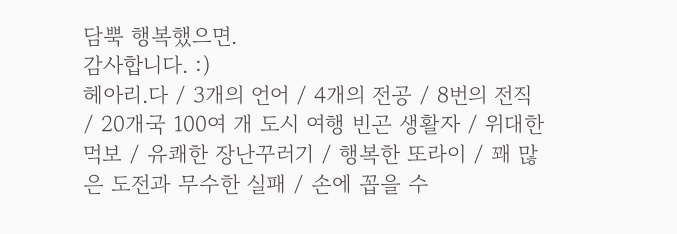담뿍 행복했으면.
감사합니다. :)
헤아리.다 / 3개의 언어 / 4개의 전공 / 8번의 전직 / 20개국 100여 개 도시 여행 빈곤 생활자 / 위대한 먹보 / 유쾌한 장난꾸러기 / 행복한 또라이 / 꽤 많은 도전과 무수한 실패 / 손에 꼽을 수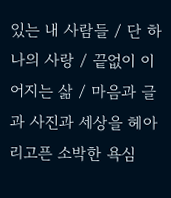있는 내 사람들 / 단 하나의 사랑 / 끝없이 이어지는 삶 / 마음과 글과 사진과 세상을 헤아리고픈 소박한 욕심